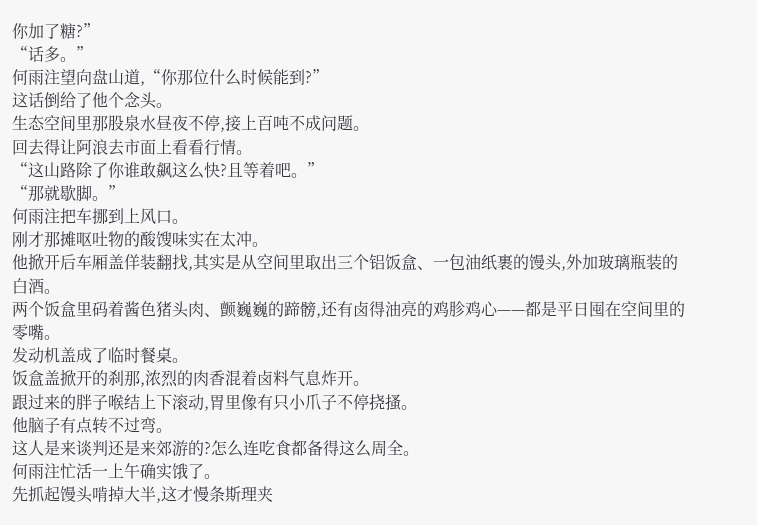你加了糖?”
“话多。”
何雨注望向盘山道,“你那位什么时候能到?”
这话倒给了他个念头。
生态空间里那股泉水昼夜不停,接上百吨不成问题。
回去得让阿浪去市面上看看行情。
“这山路除了你谁敢飙这么快?且等着吧。”
“那就歇脚。”
何雨注把车挪到上风口。
刚才那摊呕吐物的酸馊味实在太冲。
他掀开后车厢盖佯装翻找,其实是从空间里取出三个铝饭盒、一包油纸裹的馒头,外加玻璃瓶装的白酒。
两个饭盒里码着酱色猪头肉、颤巍巍的蹄髈,还有卤得油亮的鸡胗鸡心——都是平日囤在空间里的零嘴。
发动机盖成了临时餐桌。
饭盒盖掀开的刹那,浓烈的肉香混着卤料气息炸开。
跟过来的胖子喉结上下滚动,胃里像有只小爪子不停挠搔。
他脑子有点转不过弯。
这人是来谈判还是来郊游的?怎么连吃食都备得这么周全。
何雨注忙活一上午确实饿了。
先抓起馒头啃掉大半,这才慢条斯理夹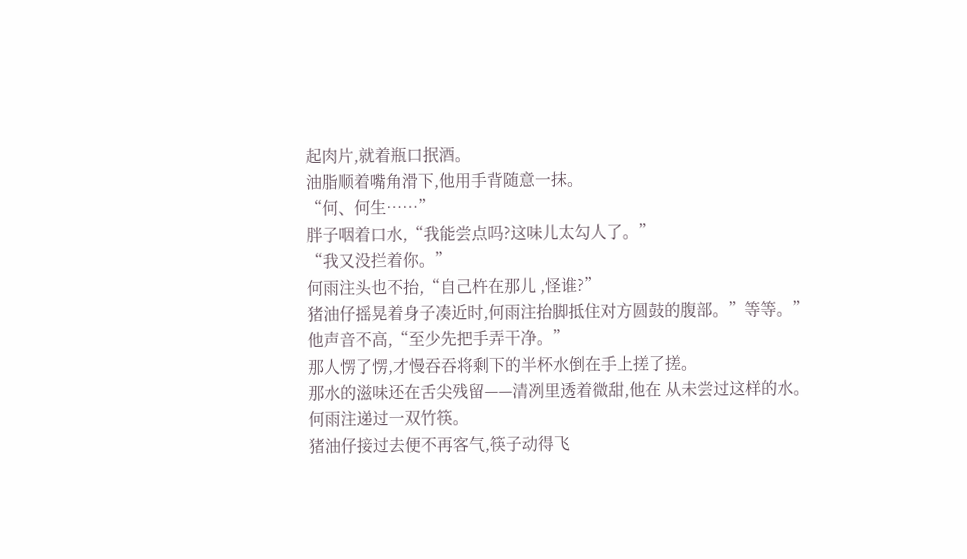起肉片,就着瓶口抿酒。
油脂顺着嘴角滑下,他用手背随意一抹。
“何、何生……”
胖子咽着口水,“我能尝点吗?这味儿太勾人了。”
“我又没拦着你。”
何雨注头也不抬,“自己杵在那儿 ,怪谁?”
猪油仔摇晃着身子凑近时,何雨注抬脚抵住对方圆鼓的腹部。”等等。”
他声音不高,“至少先把手弄干净。”
那人愣了愣,才慢吞吞将剩下的半杯水倒在手上搓了搓。
那水的滋味还在舌尖残留——清冽里透着微甜,他在 从未尝过这样的水。
何雨注递过一双竹筷。
猪油仔接过去便不再客气,筷子动得飞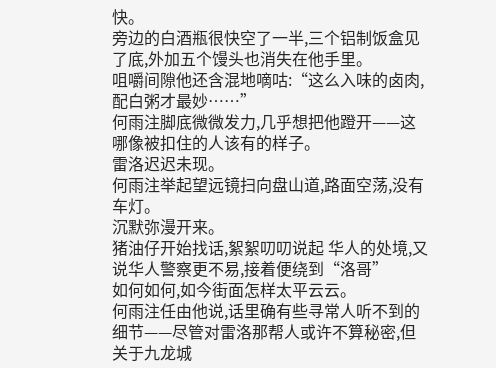快。
旁边的白酒瓶很快空了一半,三个铝制饭盒见了底,外加五个馒头也消失在他手里。
咀嚼间隙他还含混地嘀咕:“这么入味的卤肉,配白粥才最妙……”
何雨注脚底微微发力,几乎想把他蹬开——这哪像被扣住的人该有的样子。
雷洛迟迟未现。
何雨注举起望远镜扫向盘山道,路面空荡,没有车灯。
沉默弥漫开来。
猪油仔开始找话,絮絮叨叨说起 华人的处境,又说华人警察更不易,接着便绕到“洛哥”
如何如何,如今街面怎样太平云云。
何雨注任由他说,话里确有些寻常人听不到的细节——尽管对雷洛那帮人或许不算秘密,但关于九龙城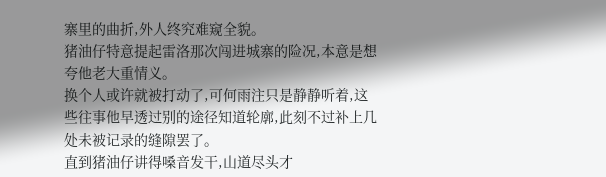寨里的曲折,外人终究难窥全貌。
猪油仔特意提起雷洛那次闯进城寨的险况,本意是想夸他老大重情义。
换个人或许就被打动了,可何雨注只是静静听着,这些往事他早透过别的途径知道轮廓,此刻不过补上几处未被记录的缝隙罢了。
直到猪油仔讲得嗓音发干,山道尽头才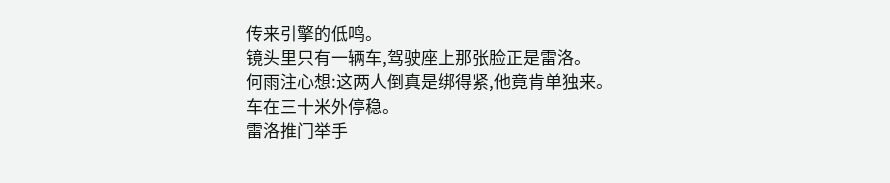传来引擎的低鸣。
镜头里只有一辆车,驾驶座上那张脸正是雷洛。
何雨注心想:这两人倒真是绑得紧,他竟肯单独来。
车在三十米外停稳。
雷洛推门举手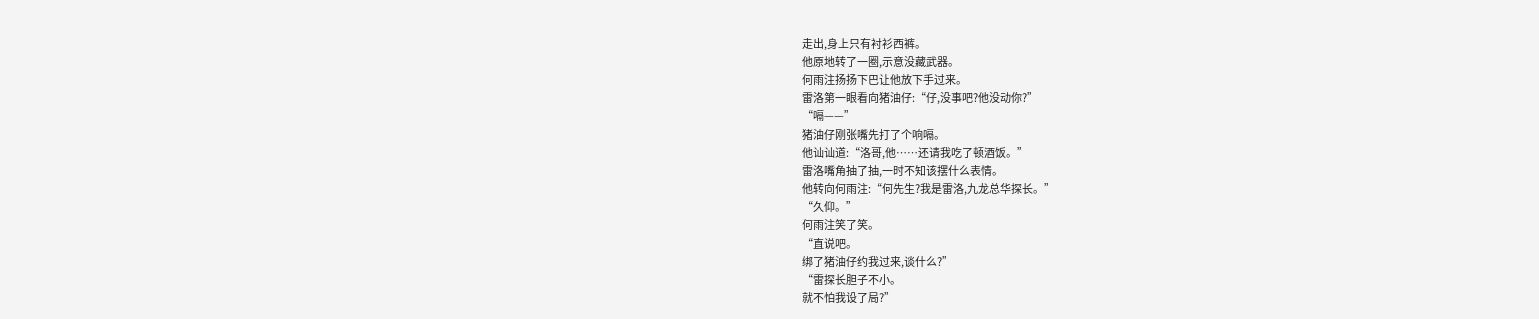走出,身上只有衬衫西裤。
他原地转了一圈,示意没藏武器。
何雨注扬扬下巴让他放下手过来。
雷洛第一眼看向猪油仔:“仔,没事吧?他没动你?”
“嗝——”
猪油仔刚张嘴先打了个响嗝。
他讪讪道:“洛哥,他……还请我吃了顿酒饭。”
雷洛嘴角抽了抽,一时不知该摆什么表情。
他转向何雨注:“何先生?我是雷洛,九龙总华探长。”
“久仰。”
何雨注笑了笑。
“直说吧。
绑了猪油仔约我过来,谈什么?”
“雷探长胆子不小。
就不怕我设了局?”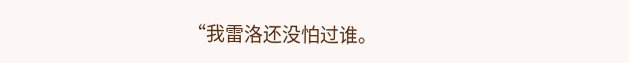“我雷洛还没怕过谁。